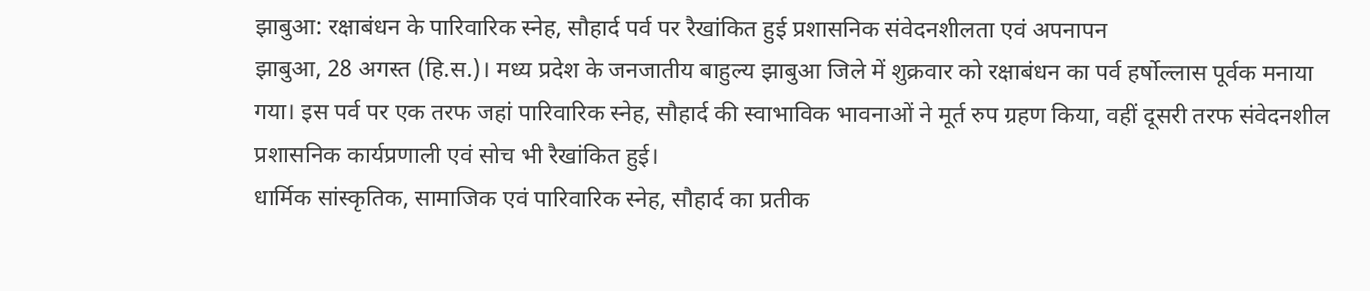झाबुआ: रक्षाबंधन के पारिवारिक स्नेह, सौहार्द पर्व पर रैखांकित हुई प्रशासनिक संवेदनशीलता एवं अपनापन
झाबुआ, 28 अगस्त (हि.स.)। मध्य प्रदेश के जनजातीय बाहुल्य झाबुआ जिले में शुक्रवार को रक्षाबंधन का पर्व हर्षोल्लास पूर्वक मनाया गया। इस पर्व पर एक तरफ जहां पारिवारिक स्नेह, सौहार्द की स्वाभाविक भावनाओं ने मूर्त रुप ग्रहण किया, वहीं दूसरी तरफ संवेदनशील प्रशासनिक कार्यप्रणाली एवं सोच भी रैखांकित हुई।
धार्मिक सांस्कृतिक, सामाजिक एवं पारिवारिक स्नेह, सौहार्द का प्रतीक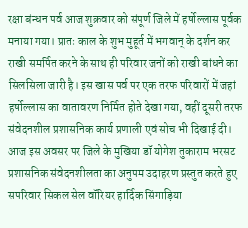रक्षा बंन्धन पर्व आज शुक्रवार को संपूर्ण जिले में हर्षोल्लास पूर्वक मनाया गया। प्रातः काल के शुभ मुहूर्त में भगवान् के दर्शन कर राखी समर्पित करने के साथ ही परिवार जनों को राखी बांधने का सिलसिला जारी है। इस खास पर्व पर एक तरफ परिवारों में जहां हर्षोल्लास का वातावरण निर्मित होते देखा गया, वहीं दूसरी तरफ संवेदनशील प्रशासनिक कार्य प्रणाली एवं सोच भी दिखाई दी।
आज इस अवसर पर जिले के मुखिया डॉ योगेश तुकाराम भरसट प्रशासनिक संवेदनशीलता का अनुपम उदाहरण प्रस्तुत करते हुए सपरिवार सिकल सेल वॉरियर हार्दिक सिंगाड़िया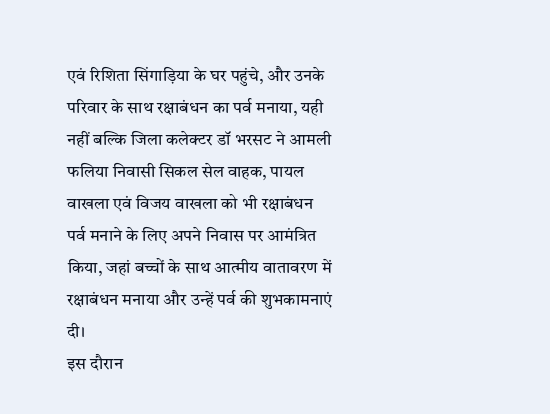एवं रिशिता सिंगाड़िया के घर पहुंचे, और उनके परिवार के साथ रक्षाबंधन का पर्व मनाया, यही नहीं बल्कि जिला कलेक्टर डॉ भरसट ने आमली फलिया निवासी सिकल सेल वाहक, पायल वाखला एवं विजय वाखला को भी रक्षाबंधन पर्व मनाने के लिए अपने निवास पर आमंत्रित किया, जहां बच्चों के साथ आत्मीय वातावरण में रक्षाबंधन मनाया और उन्हें पर्व की शुभकामनाएं दी।
इस दौरान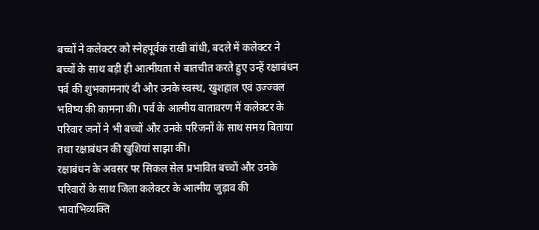बच्चों ने कलेक्टर को स्नेहपूर्वक राखी बांधी, बदले में कलेक्टर ने बच्चों के साथ बड़ी ही आत्मीयता से बातचीत करते हुए उन्हें रक्षाबंधन पर्व की शुभकामनाएं दी और उनके स्वस्थ, खुशहाल एवं उज्ज्वल भविष्य की कामना की। पर्व के आत्मीय वातावरण में कलेक्टर के परिवार जनों ने भी बच्चों और उनके परिजनों के साथ समय बिताया तथा रक्षाबंधन की खुशियां साझा कीं।
रक्षाबंधन के अवसर पर सिकल सेल प्रभावित बच्चों और उनके परिवारों के साथ जिला कलेक्टर के आत्मीय जुड़ाव की भावाभिव्यक्ति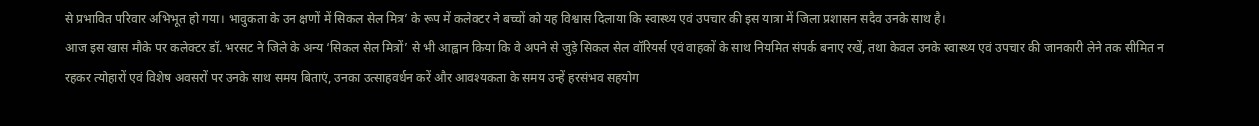से प्रभावित परिवार अभिभूत हो गया। भावुकता के उन क्षणों में सिकल सेल मित्र’ के रूप में कलेक्टर ने बच्चों को यह विश्वास दिलाया कि स्वास्थ्य एवं उपचार की इस यात्रा में जिला प्रशासन सदैव उनके साथ है।
आज इस खास मौके पर कलेक्टर डॉ. भरसट ने जिले के अन्य ‘सिकल सेल मित्रों’ से भी आह्वान किया कि वे अपने से जुड़े सिकल सेल वॉरियर्स एवं वाहकों के साथ नियमित संपर्क बनाए रखें, तथा केवल उनके स्वास्थ्य एवं उपचार की जानकारी लेने तक सीमित न रहकर त्योहारों एवं विशेष अवसरों पर उनके साथ समय बिताएं, उनका उत्साहवर्धन करें और आवश्यकता के समय उन्हें हरसंभव सहयोग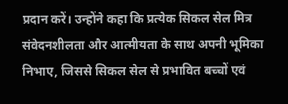प्रदान करें। उन्होंने कहा कि प्रत्येक सिकल सेल मित्र संवेदनशीलता और आत्मीयता के साथ अपनी भूमिका निभाए, जिससे सिकल सेल से प्रभावित बच्चों एवं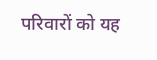परिवारों को यह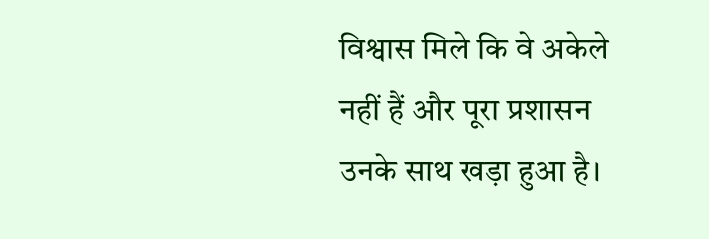विश्वास मिले कि वे अकेले नहीं हैं और पूरा प्रशासन उनके साथ खड़ा हुआ है।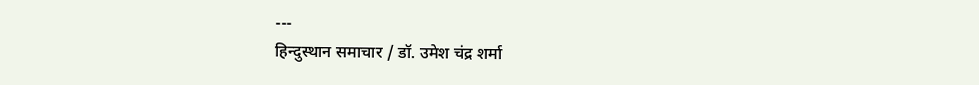---
हिन्दुस्थान समाचार / डॉ. उमेश चंद्र शर्मा